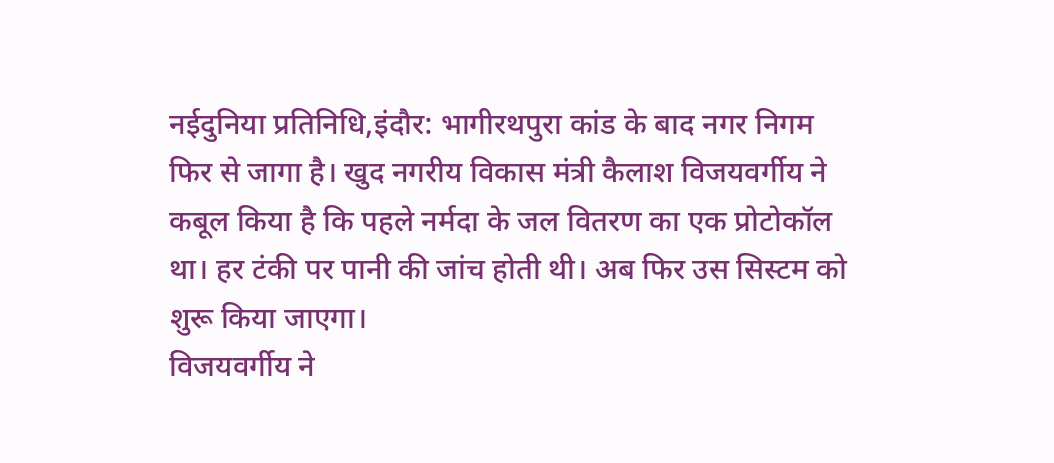नईदुनिया प्रतिनिधि,इंदौर: भागीरथपुरा कांड के बाद नगर निगम फिर से जागा है। खुद नगरीय विकास मंत्री कैलाश विजयवर्गीय ने कबूल किया है कि पहले नर्मदा के जल वितरण का एक प्रोटोकॉल था। हर टंकी पर पानी की जांच होती थी। अब फिर उस सिस्टम को शुरू किया जाएगा।
विजयवर्गीय ने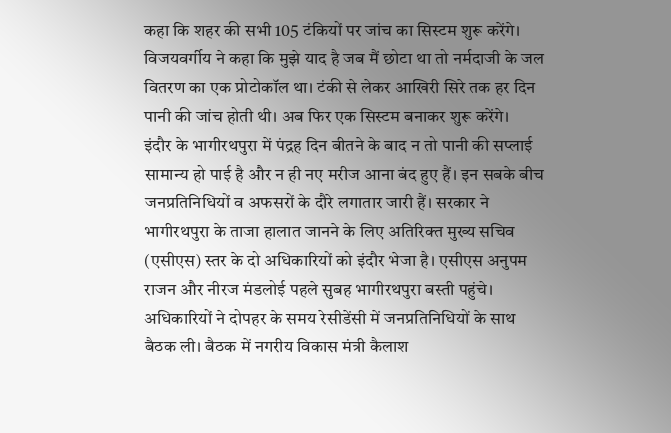कहा कि शहर की सभी 105 टंकियों पर जांच का सिस्टम शुरू करेंगे। विजयवर्गीय ने कहा कि मुझे याद है जब मैं छोटा था तो नर्मदाजी के जल वितरण का एक प्रोटोकॉल था। टंकी से लेकर आखिरी सिरे तक हर दिन पानी की जांच होती थी। अब फिर एक सिस्टम बनाकर शुरू करेंगे।
इंदौर के भागीरथपुरा में पंद्रह दिन बीतने के बाद न तो पानी की सप्लाई सामान्य हो पाई है और न ही नए मरीज आना बंद हुए हैं। इन सबके बीच जनप्रतिनिधियों व अफसरों के दौरे लगातार जारी हैं। सरकार ने भागीरथपुरा के ताजा हालात जानने के लिए अतिरिक्त मुख्य सचिव (एसीएस) स्तर के दो अधिकारियों को इंदौर भेजा है। एसीएस अनुपम राजन और नीरज मंडलोई पहले सुबह भागीरथपुरा बस्ती पहुंचे।
अधिकारियों ने दोपहर के समय रेसीडेंसी में जनप्रतिनिधियों के साथ बैठक ली। बैठक में नगरीय विकास मंत्री कैलाश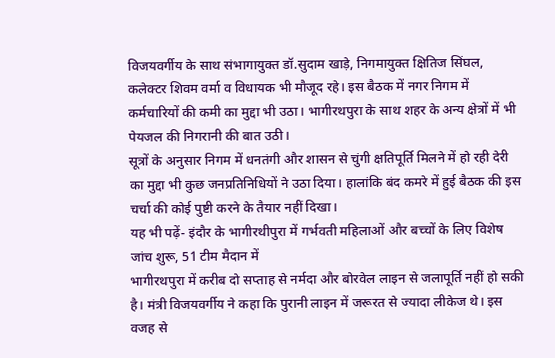विजयवर्गीय के साथ संभागायुक्त डॉ.सुदाम खाड़े, निगमायुक्त क्षितिज सिंघल, कलेक्टर शिवम वर्मा व विधायक भी मौजूद रहे। इस बैठक में नगर निगम में कर्मचारियों की कमी का मुद्दा भी उठा। भागीरथपुरा के साथ शहर के अन्य क्षेत्रों में भी पेयजल की निगरानी की बात उठी।
सूत्रों के अनुसार निगम में धनतंगी और शासन से चुंगी क्षतिपूर्ति मिलने में हो रही देरी का मुद्दा भी कुछ जनप्रतिनिधियों ने उठा दिया। हालांकि बंद कमरे में हुई बैठक की इस चर्चा की कोई पुष्टी करने के तैयार नहीं दिखा।
यह भी पढ़ें- इंदौर के भागीरथीपुरा में गर्भवती महिलाओं और बच्चों के लिए विशेष जांच शुरू, 51 टीम मैदान में
भागीरथपुरा में करीब दो सप्ताह से नर्मदा और बोरवेल लाइन से जलापूर्ति नहीं हो सकी है। मंत्री विजयवर्गीय ने कहा कि पुरानी लाइन में जरूरत से ज्यादा लीकेज थे। इस वजह से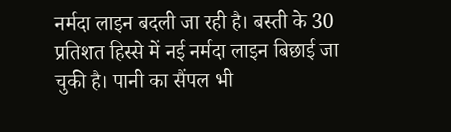नर्मदा लाइन बदली जा रही है। बस्ती के 30 प्रतिशत हिस्से में नई नर्मदा लाइन बिछाई जा चुकी है। पानी का सैंपल भी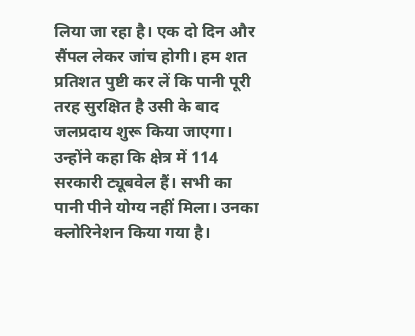लिया जा रहा है। एक दो दिन और सैंपल लेकर जांच होगी। हम शत प्रतिशत पुष्टी कर लें कि पानी पूरी तरह सुरक्षित है उसी के बाद जलप्रदाय शुरू किया जाएगा।
उन्होंने कहा कि क्षेत्र में 114 सरकारी ट्यूबवेल हैं। सभी का पानी पीने योग्य नहीं मिला। उनका क्लोरिनेशन किया गया है।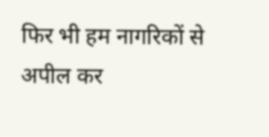फिर भी हम नागरिकों से अपील कर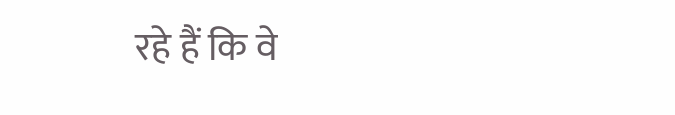रहे हैं कि वे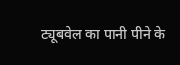ट्यूबवेल का पानी पीने के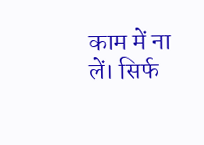काम में ना लें। सिर्फ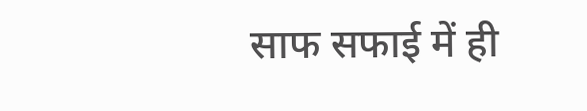साफ सफाई में ही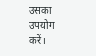उसका उपयोग करें।